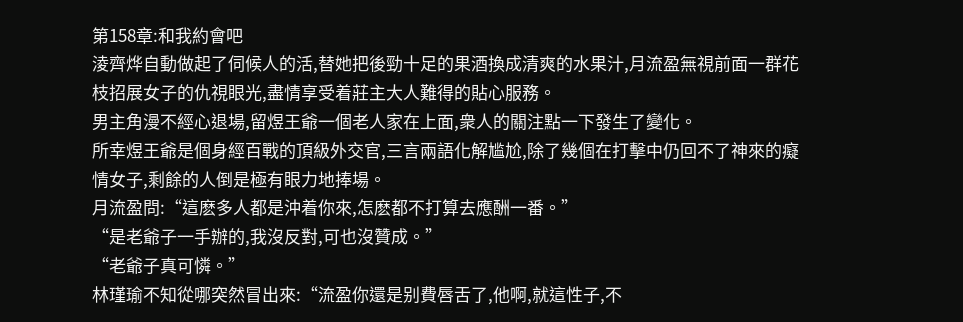第158章:和我約會吧
淩齊烨自動做起了伺候人的活,替她把後勁十足的果酒換成清爽的水果汁,月流盈無視前面一群花枝招展女子的仇視眼光,盡情享受着莊主大人難得的貼心服務。
男主角漫不經心退場,留煜王爺一個老人家在上面,衆人的關注點一下發生了變化。
所幸煜王爺是個身經百戰的頂級外交官,三言兩語化解尴尬,除了幾個在打擊中仍回不了神來的癡情女子,剩餘的人倒是極有眼力地捧場。
月流盈問:“這麽多人都是沖着你來,怎麽都不打算去應酬一番。”
“是老爺子一手辦的,我沒反對,可也沒贊成。”
“老爺子真可憐。”
林瑾瑜不知從哪突然冒出來:“流盈你還是别費唇舌了,他啊,就這性子,不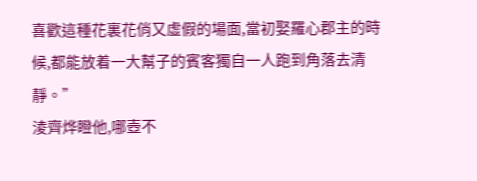喜歡這種花裏花俏又虛假的場面,當初娶羅心郡主的時候,都能放着一大幫子的賓客獨自一人跑到角落去清靜。”
淩齊烨瞪他,哪壺不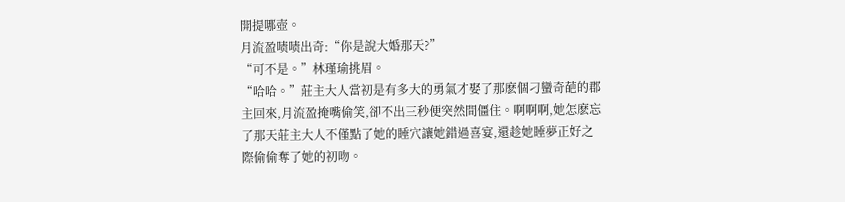開提哪壺。
月流盈啧啧出奇:“你是說大婚那天?”
“可不是。”林瑾瑜挑眉。
“哈哈。”莊主大人當初是有多大的勇氣才娶了那麽個刁蠻奇葩的郡主回來,月流盈掩嘴偷笑,卻不出三秒便突然間僵住。啊啊啊,她怎麽忘了那天莊主大人不僅點了她的睡穴讓她錯過喜宴,還趁她睡夢正好之際偷偷奪了她的初吻。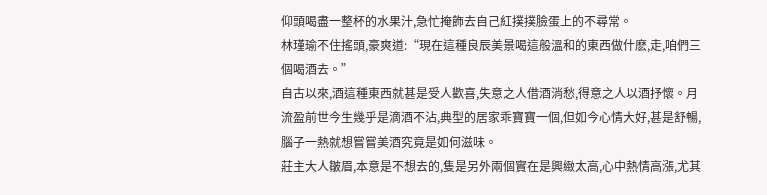仰頭喝盡一整杯的水果汁,急忙掩飾去自己紅撲撲臉蛋上的不尋常。
林瑾瑜不住搖頭,豪爽道:“現在這種良辰美景喝這般溫和的東西做什麽,走,咱們三個喝酒去。”
自古以來,酒這種東西就甚是受人歡喜,失意之人借酒消愁,得意之人以酒抒懷。月流盈前世今生幾乎是滴酒不沾,典型的居家乖寶寶一個,但如今心情大好,甚是舒暢,腦子一熱就想嘗嘗美酒究竟是如何滋味。
莊主大人皺眉,本意是不想去的,隻是另外兩個實在是興緻太高,心中熱情高漲,尤其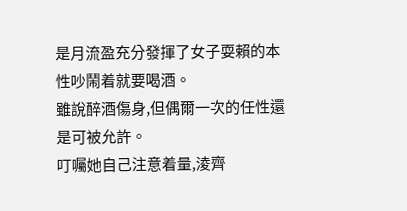是月流盈充分發揮了女子耍賴的本性吵鬧着就要喝酒。
雖說醉酒傷身,但偶爾一次的任性還是可被允許。
叮囑她自己注意着量,淩齊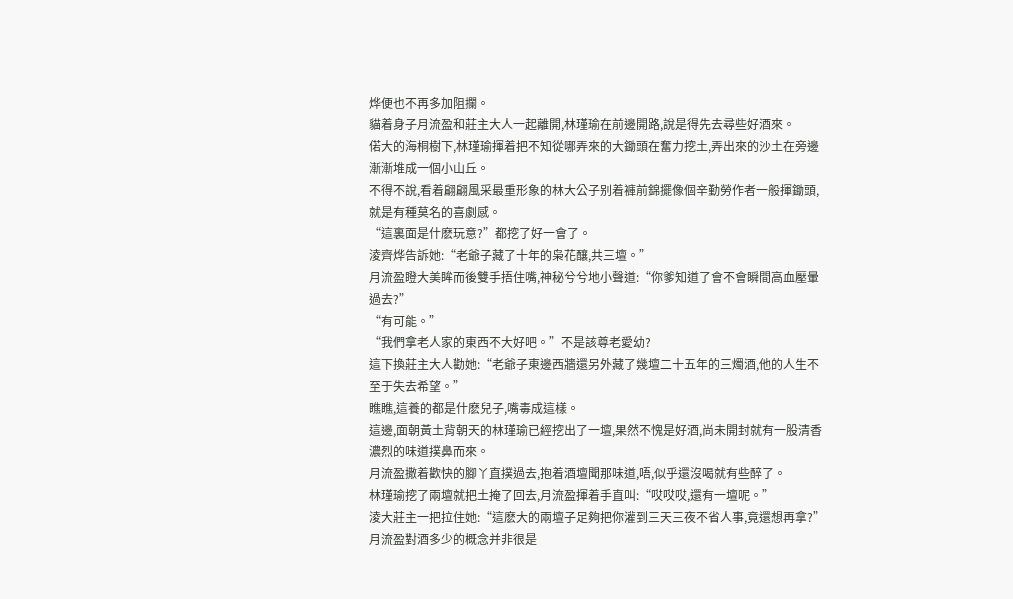烨便也不再多加阻攔。
貓着身子月流盈和莊主大人一起離開,林瑾瑜在前邊開路,說是得先去尋些好酒來。
偌大的海桐樹下,林瑾瑜揮着把不知從哪弄來的大鋤頭在奮力挖土,弄出來的沙土在旁邊漸漸堆成一個小山丘。
不得不說,看着翩翩風采最重形象的林大公子别着褲前錦擺像個辛勤勞作者一般揮鋤頭,就是有種莫名的喜劇感。
“這裏面是什麽玩意?”都挖了好一會了。
淩齊烨告訴她:“老爺子藏了十年的枭花釀,共三壇。”
月流盈瞪大美眸而後雙手捂住嘴,神秘兮兮地小聲道:“你爹知道了會不會瞬間高血壓暈過去?”
“有可能。”
“我們拿老人家的東西不大好吧。”不是該尊老愛幼?
這下換莊主大人勸她:“老爺子東邊西牆還另外藏了幾壇二十五年的三燭酒,他的人生不至于失去希望。”
瞧瞧,這養的都是什麽兒子,嘴毒成這樣。
這邊,面朝黃土背朝天的林瑾瑜已經挖出了一壇,果然不愧是好酒,尚未開封就有一股清香濃烈的味道撲鼻而來。
月流盈撒着歡快的腳丫直撲過去,抱着酒壇聞那味道,唔,似乎還沒喝就有些醉了。
林瑾瑜挖了兩壇就把土掩了回去,月流盈揮着手直叫:“哎哎哎,還有一壇呢。”
淩大莊主一把拉住她:“這麽大的兩壇子足夠把你灌到三天三夜不省人事,竟還想再拿?”
月流盈對酒多少的概念并非很是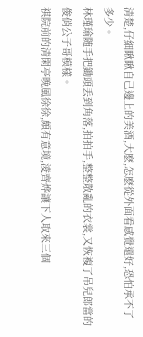清楚,仔細瞅瞅自己邊上的美酒,大麽,怎麽從外面看感覺還好,恐怕承不了多少。
林瑾瑜随手把鋤頭丢到角落,拍拍手,整整散亂的衣裳,又恢複了吊兒郎當的俊俏公子哥模樣。
祺院前的清閑亭晚風徐徐,頗有意境,淩齊烨讓下人取來三個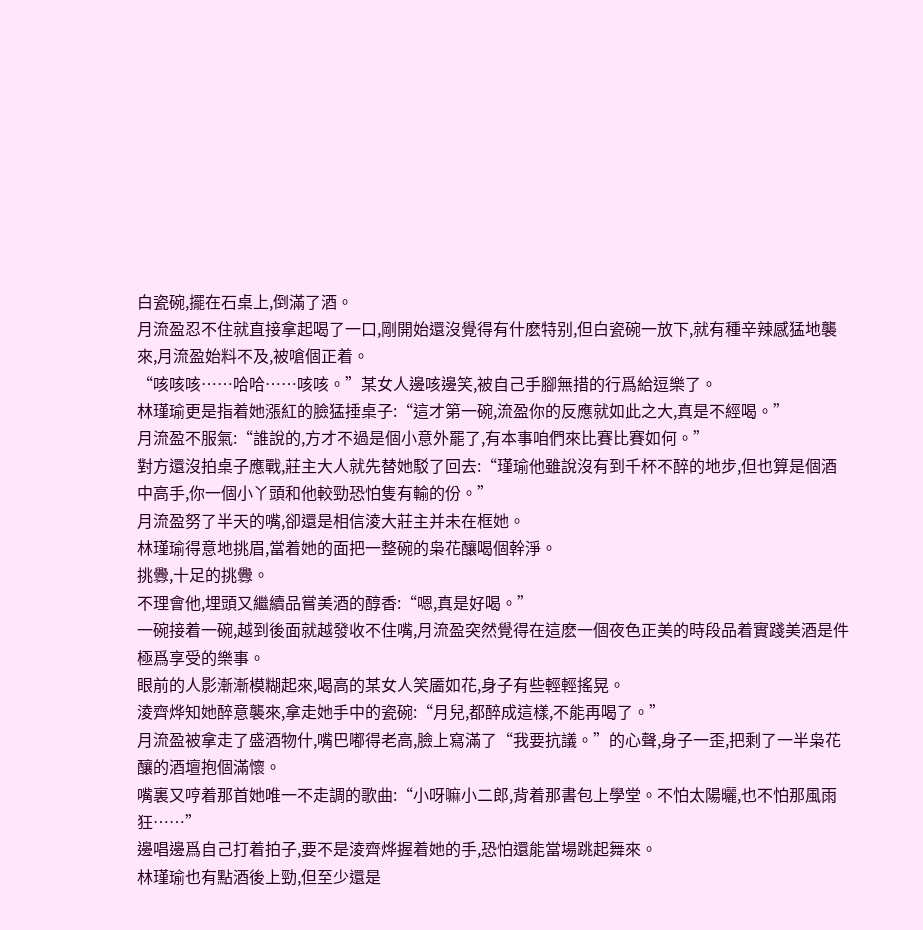白瓷碗,擺在石桌上,倒滿了酒。
月流盈忍不住就直接拿起喝了一口,剛開始還沒覺得有什麽特别,但白瓷碗一放下,就有種辛辣感猛地襲來,月流盈始料不及,被嗆個正着。
“咳咳咳……哈哈……咳咳。”某女人邊咳邊笑,被自己手腳無措的行爲給逗樂了。
林瑾瑜更是指着她漲紅的臉猛捶桌子:“這才第一碗,流盈你的反應就如此之大,真是不經喝。”
月流盈不服氣:“誰說的,方才不過是個小意外罷了,有本事咱們來比賽比賽如何。”
對方還沒拍桌子應戰,莊主大人就先替她駁了回去:“瑾瑜他雖說沒有到千杯不醉的地步,但也算是個酒中高手,你一個小丫頭和他較勁恐怕隻有輸的份。”
月流盈努了半天的嘴,卻還是相信淩大莊主并未在框她。
林瑾瑜得意地挑眉,當着她的面把一整碗的枭花釀喝個幹淨。
挑釁,十足的挑釁。
不理會他,埋頭又繼續品嘗美酒的醇香:“嗯,真是好喝。”
一碗接着一碗,越到後面就越發收不住嘴,月流盈突然覺得在這麽一個夜色正美的時段品着實踐美酒是件極爲享受的樂事。
眼前的人影漸漸模糊起來,喝高的某女人笑靥如花,身子有些輕輕搖晃。
淩齊烨知她醉意襲來,拿走她手中的瓷碗:“月兒,都醉成這樣,不能再喝了。”
月流盈被拿走了盛酒物什,嘴巴嘟得老高,臉上寫滿了“我要抗議。”的心聲,身子一歪,把剩了一半枭花釀的酒壇抱個滿懷。
嘴裏又哼着那首她唯一不走調的歌曲:“小呀嘛小二郎,背着那書包上學堂。不怕太陽曬,也不怕那風雨狂……”
邊唱邊爲自己打着拍子,要不是淩齊烨握着她的手,恐怕還能當場跳起舞來。
林瑾瑜也有點酒後上勁,但至少還是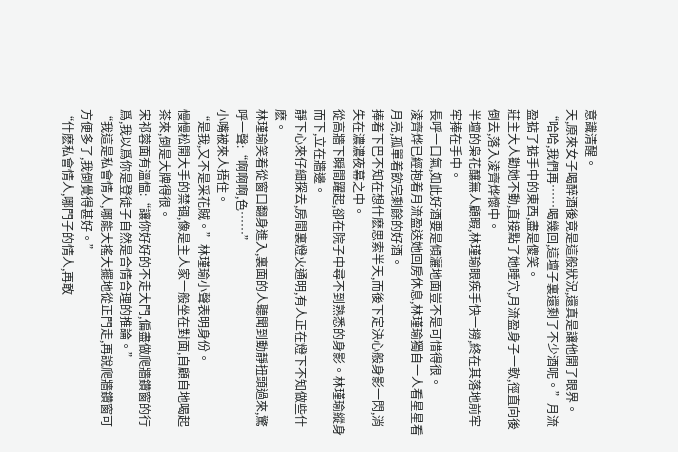意識清醒。
天,原來女子喝醉酒後竟是這般狀況,還真是讓他開了眼界。
“哈哈,我們再……喝幾回,這壇子裏還剩了不少酒呢。”月流盈掂了掂手中的東西,盡是傻笑。
莊主大人勸她不動,直接點了她睡穴,月流盈身子一軟,徑直向後倒去,落入淩齊烨懷中。
半壇的枭花釀無人顧暇,林瑾瑜眼疾手快一撈,終在其落地前牢牢捧在手中。
長呼一口氣,如此好酒要是傾灑地面豈不是可惜得很。
淩齊烨已經抱着月流盈送她回房休息,林瑾瑜獨自一人看星星看月亮,孤單着飲完剩餘的好酒。
捧着下巴不知在想什麽思索半天,而後下定決心般身影一閃,消失在濃濃夜幕之中。
從高牆下瞬間躍起,卻在院子中尋不到熟悉的身影。林瑾瑜縱身而下,立在牆邊。
靜下心來仔細探去,房間裏燈火通明,有人正在燈下不知做些什麽。
林瑾瑜笑着從窗口翻身進入,裏面的人聽聞到動靜扭頭過來,驚呼一聲:“啊啊啊,色……”
小嘴被來人捂住。
“是我,又不是采花賊。”林瑾瑜小聲表明身份。
慢慢松開大手的禁锢,像是主人家一般坐在對面,自顧自地喝起茶來,倒是大牌得很。
宋祁蓉面有溫愠:“讓你好好的不走大門,偏盡做爬牆鑽窗的行爲,我以爲你是登徒子自然是合情合理的推論。”
“我這是私會情人,哪能大搖大擺地從正門走,再說爬牆鑽窗可方便多了,我倒覺得甚好。”
“什麽私會情人,哪門子的情人,再敢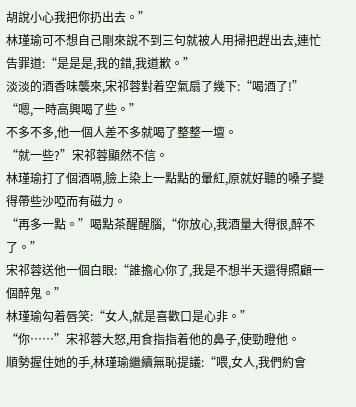胡說小心我把你扔出去。”
林瑾瑜可不想自己剛來說不到三句就被人用掃把趕出去,連忙告罪道:“是是是,我的錯,我道歉。”
淡淡的酒香味襲來,宋祁蓉對着空氣扇了幾下:“喝酒了!”
“嗯,一時高興喝了些。”
不多不多,他一個人差不多就喝了整整一壇。
“就一些?”宋祁蓉顯然不信。
林瑾瑜打了個酒嗝,臉上染上一點點的暈紅,原就好聽的嗓子變得帶些沙啞而有磁力。
“再多一點。”喝點茶醒醒腦,“你放心,我酒量大得很,醉不了。”
宋祁蓉送他一個白眼:“誰擔心你了,我是不想半天還得照顧一個醉鬼。”
林瑾瑜勾着唇笑:“女人,就是喜歡口是心非。”
“你……”宋祁蓉大怒,用食指指着他的鼻子,使勁瞪他。
順勢握住她的手,林瑾瑜繼續無恥提議:“喂,女人,我們約會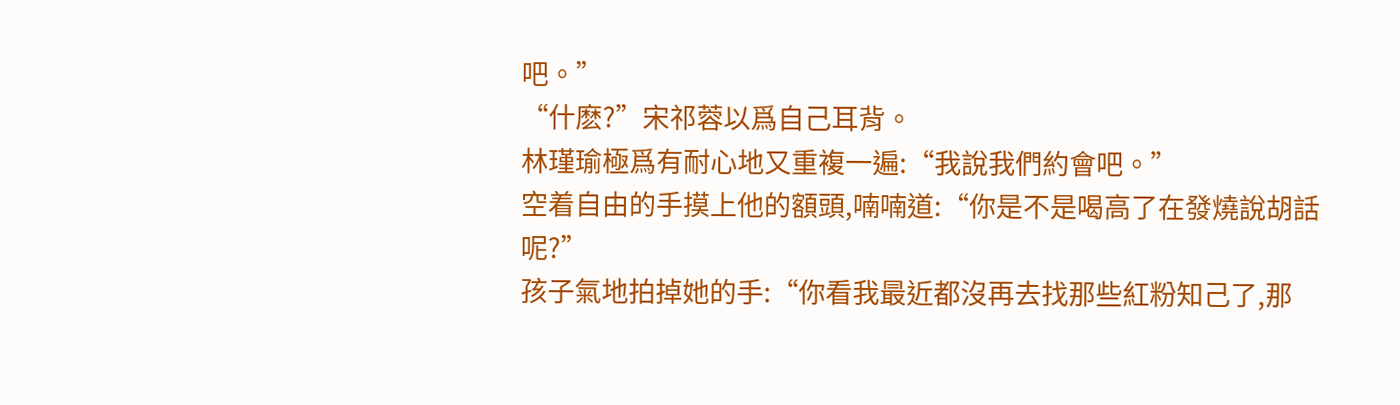吧。”
“什麽?”宋祁蓉以爲自己耳背。
林瑾瑜極爲有耐心地又重複一遍:“我說我們約會吧。”
空着自由的手摸上他的額頭,喃喃道:“你是不是喝高了在發燒說胡話呢?”
孩子氣地拍掉她的手:“你看我最近都沒再去找那些紅粉知己了,那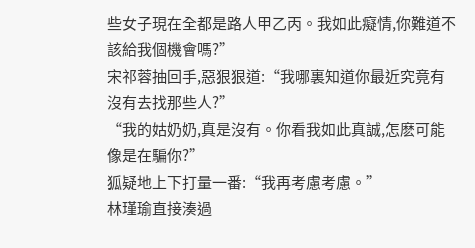些女子現在全都是路人甲乙丙。我如此癡情,你難道不該給我個機會嗎?”
宋祁蓉抽回手,惡狠狠道:“我哪裏知道你最近究竟有沒有去找那些人?”
“我的姑奶奶,真是沒有。你看我如此真誠,怎麽可能像是在騙你?”
狐疑地上下打量一番:“我再考慮考慮。”
林瑾瑜直接湊過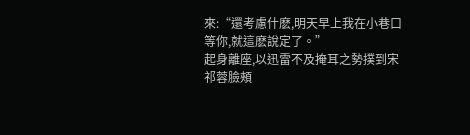來:“還考慮什麽,明天早上我在小巷口等你,就這麽說定了。”
起身離座,以迅雷不及掩耳之勢撲到宋祁蓉臉頰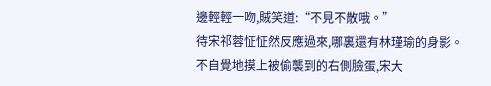邊輕輕一吻,賊笑道:“不見不散哦。”
待宋祁蓉怔怔然反應過來,哪裏還有林瑾瑜的身影。
不自覺地摸上被偷襲到的右側臉蛋,宋大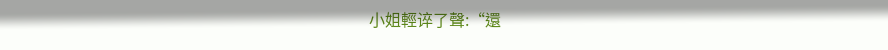小姐輕谇了聲:“還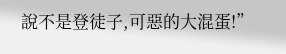說不是登徒子,可惡的大混蛋!”